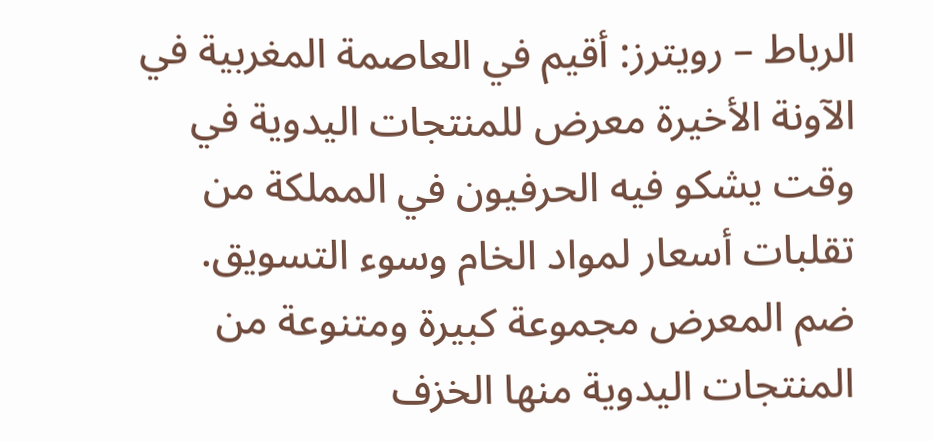الرباط – رويترز: أقيم في العاصمة المغربية في الآونة الأخيرة معرض للمنتجات اليدوية في وقت يشكو فيه الحرفيون في المملكة من تقلبات أسعار لمواد الخام وسوء التسويق.
ضم المعرض مجموعة كبيرة ومتنوعة من المنتجات اليدوية منها الخزف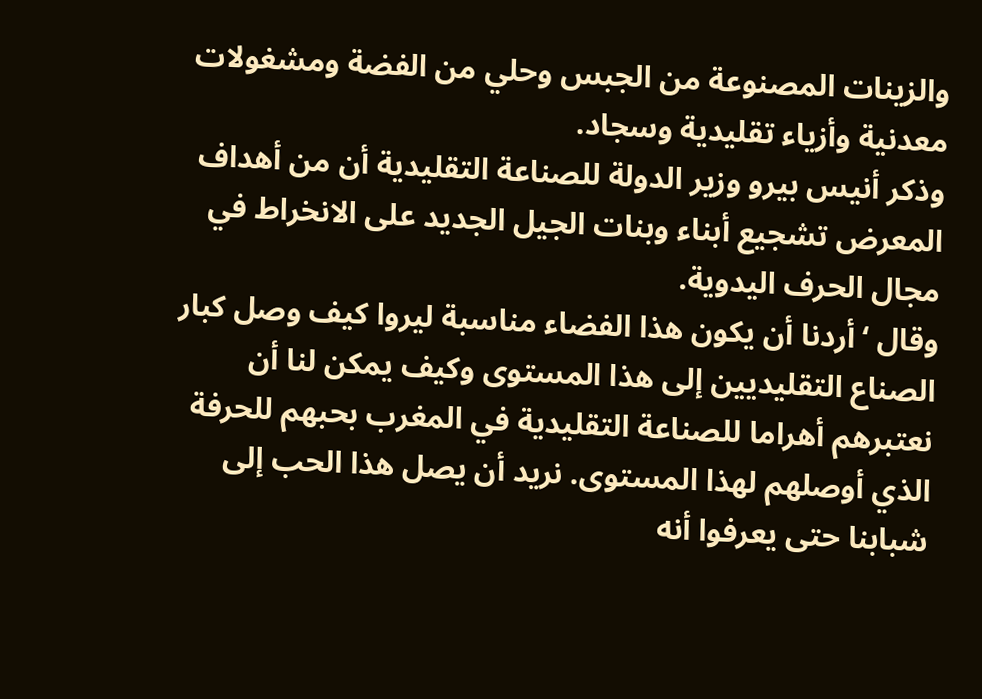والزينات المصنوعة من الجبس وحلي من الفضة ومشغولات معدنية وأزياء تقليدية وسجاد.
وذكر أنيس بيرو وزير الدولة للصناعة التقليدية أن من أهداف المعرض تشجيع أبناء وبنات الجيل الجديد على الانخراط في مجال الحرف اليدوية.
وقال ‘أردنا أن يكون هذا الفضاء مناسبة ليروا كيف وصل كبار الصناع التقليديين إلى هذا المستوى وكيف يمكن لنا أن نعتبرهم أهراما للصناعة التقليدية في المغرب بحبهم للحرفة الذي أوصلهم لهذا المستوى. نريد أن يصل هذا الحب إلى شبابنا حتى يعرفوا أنه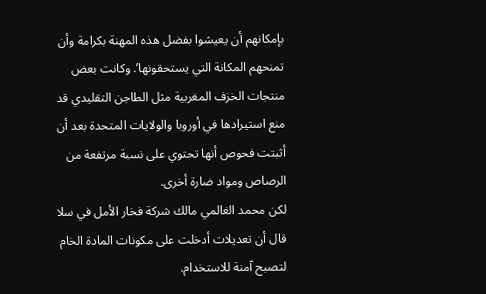بإمكانهم أن يعيشوا بفضل هذه المهنة بكرامة وأن تمنحهم المكانة التي يستحقونها’. وكانت بعض منتجات الخزف المغربية مثل الطاجن التقليدي قد منع استيرادها في أوروبا والولايات المتحدة بعد أن أثبتت فحوص أنها تحتوي على نسبة مرتفعة من الرصاص ومواد ضارة أخرى.
لكن محمد الغالمي مالك شركة فخار الأمل في سلا قال أن تعديلات أدخلت على مكونات المادة الخام لتصبح آمنة للاستخدام.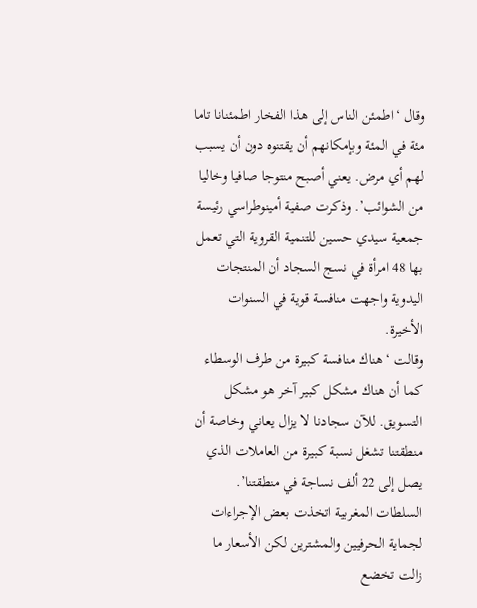وقال ‘اطمئن الناس إلى هذا الفخار اطمئنانا تاما مئة في المئة وبإمكانهم أن يقتنوه دون أن يسبب لهم أي مرض. يعني أصبح منتوجا صافيا وخاليا من الشوائب’. وذكرت صفية أمينوطراسي رئيسة جمعية سيدي حسين للتنمية القروية التي تعمل بها 48 امرأة في نسج السجاد أن المنتجات اليدوية واجهت منافسة قوية في السنوات الأخيرة.
وقالت ‘هناك منافسة كبيرة من طرف الوسطاء كما أن هناك مشكل كبير آخر هو مشكل التسويق. للآن سجادنا لا يزال يعاني وخاصة أن منطقتنا تشغل نسبة كبيرة من العاملات الذي يصل إلى 22 ألف نساجة في منطقتنا’. السلطات المغربية اتخذت بعض الإجراءات لجماية الحرفيين والمشترين لكن الأسعار ما زالت تخضع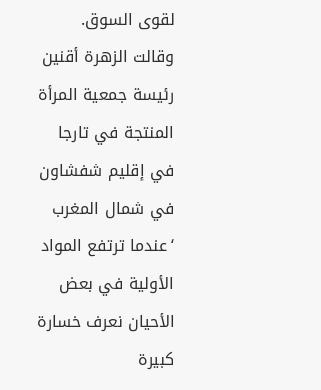لقوى السوق.
وقالت الزهرة أقنين رئيسة جمعية المرأة المنتجة في تارجا في إقليم شفشاون في شمال المغرب ‘عندما ترتفع المواد الأولية في بعض الأحيان نعرف خسارة كبيرة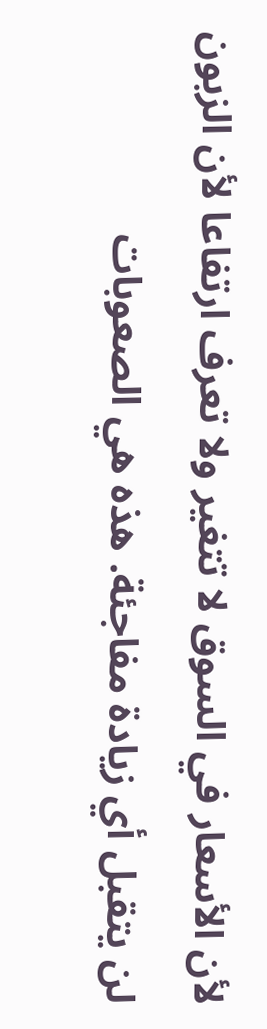لأن الأسعار في السوق لا تتغير ولا تعرف ارتفاعا لأن الزبون لن يتقبل أي زيادة مفاجئة. هذه هي الصعوبات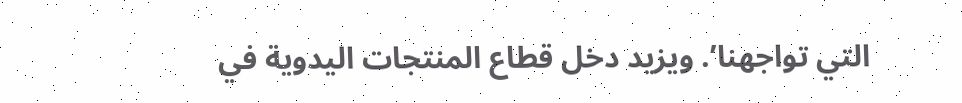التي تواجهنا’. ويزيد دخل قطاع المنتجات اليدوية في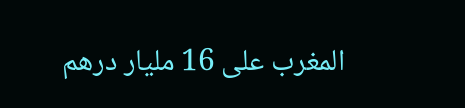المغرب على 16 مليار درهم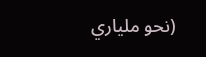(نحو ملياري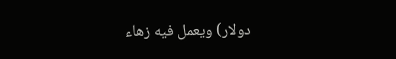دولار) ويعمل فيه زهاء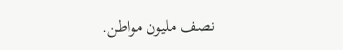نصف مليون مواطن.